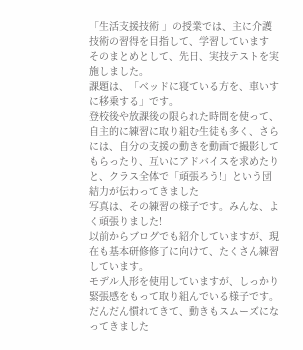「生活支援技術 」の授業では、主に介護技術の習得を目指して、学習しています
そのまとめとして、先日、実技テストを実施しました。
課題は、「ベッドに寝ている方を、車いすに移乗する」です。
登校後や放課後の限られた時間を使って、自主的に練習に取り組む生徒も多く、さらには、自分の支援の動きを動画で撮影してもらったり、互いにアドバイスを求めたりと、クラス全体で「頑張ろう!」という団結力が伝わってきました
写真は、その練習の様子です。みんな、よく頑張りました!
以前からブログでも紹介していますが、現在も基本研修修了に向けて、たくさん練習しています。
モデル人形を使用していますが、しっかり緊張感をもって取り組んでいる様子です。
だんだん慣れてきて、動きもスムーズになってきました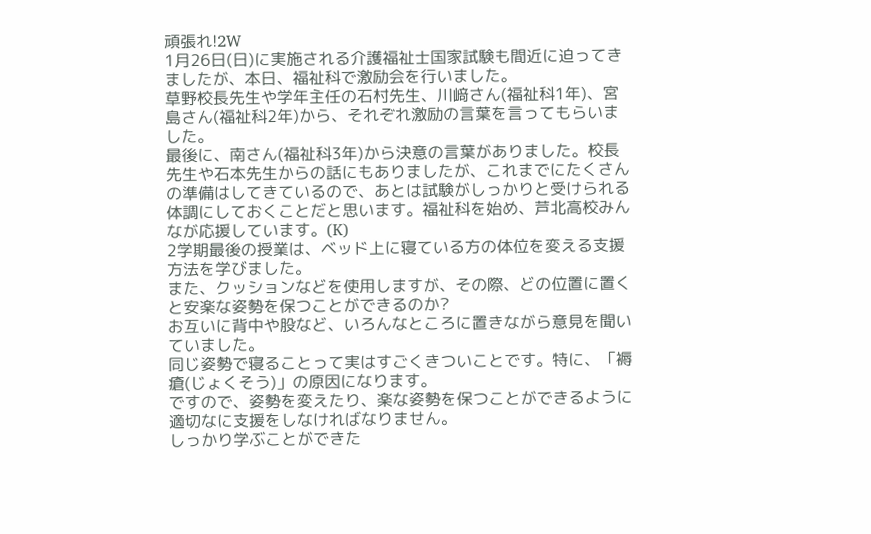頑張れ!2W
1月26日(日)に実施される介護福祉士国家試験も間近に迫ってきましたが、本日、福祉科で激励会を行いました。
草野校長先生や学年主任の石村先生、川﨑さん(福祉科1年)、宮島さん(福祉科2年)から、それぞれ激励の言葉を言ってもらいました。
最後に、南さん(福祉科3年)から決意の言葉がありました。校長先生や石本先生からの話にもありましたが、これまでにたくさんの準備はしてきているので、あとは試験がしっかりと受けられる体調にしておくことだと思います。福祉科を始め、芦北高校みんなが応援しています。(K)
2学期最後の授業は、ベッド上に寝ている方の体位を変える支援方法を学びました。
また、クッションなどを使用しますが、その際、どの位置に置くと安楽な姿勢を保つことができるのか?
お互いに背中や股など、いろんなところに置きながら意見を聞いていました。
同じ姿勢で寝ることって実はすごくきついことです。特に、「褥瘡(じょくそう)」の原因になります。
ですので、姿勢を変えたり、楽な姿勢を保つことができるように適切なに支援をしなければなりません。
しっかり学ぶことができた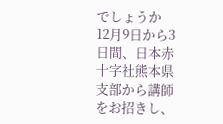でしょうか
12月9日から3日間、日本赤十字社熊本県支部から講師をお招きし、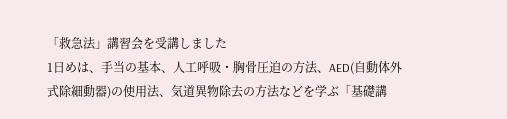「救急法」講習会を受講しました
1日めは、手当の基本、人工呼吸・胸骨圧迫の方法、AED(自動体外式除細動器)の使用法、気道異物除去の方法などを学ぶ「基礎講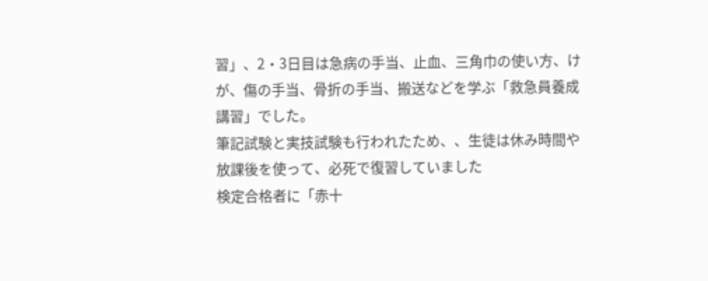習」、2・3日目は急病の手当、止血、三角巾の使い方、けが、傷の手当、骨折の手当、搬送などを学ぶ「救急員養成講習」でした。
筆記試験と実技試験も行われたため、、生徒は休み時間や放課後を使って、必死で復習していました
検定合格者に「赤十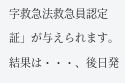字救急法救急員認定証」が与えられます。
結果は・・・、後日発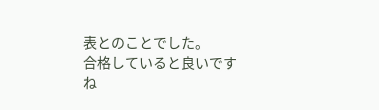表とのことでした。
合格していると良いですね